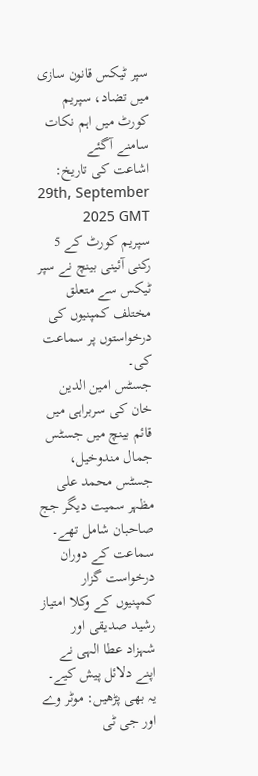سپر ٹیکس قانون سازی میں تضاد، سپریم کورٹ میں اہم نکات سامنے آگئے
اشاعت کی تاریخ: 29th, September 2025 GMT
سپریم کورٹ کے 5 رکنی آئینی بینچ نے سپر ٹیکس سے متعلق مختلف کمپنیوں کی درخواستوں پر سماعت کی۔
جسٹس امین الدین خان کی سربراہی میں قائم بینچ میں جسٹس جمال مندوخیل، جسٹس محمد علی مظہر سمیت دیگر جج صاحبان شامل تھے۔
سماعت کے دوران درخواست گزار کمپنیوں کے وکلا امتیاز رشید صدیقی اور شہزاد عطا الہی نے اپنے دلائل پیش کیے۔
یہ بھی پڑھیں: موٹر وے اور جی ٹی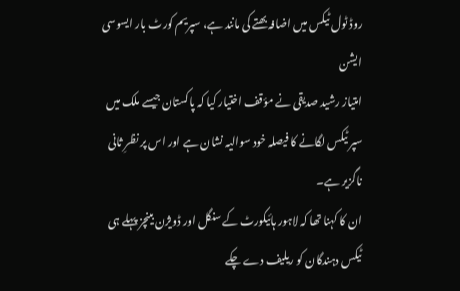روڈ ٹول ٹیکس میں اضافہ بھتے کی مانند ہے، سپریم کورٹ بار ایسوسی ایشن
امتیاز رشید صدیقی نے مؤقف اختیار کیا کہ پاکستان جیسے ملک میں سپر ٹیکس لگانے کا فیصلہ خود سوالیہ نشان ہے اور اس پر نظرِ ثانی ناگزیر ہے۔
ان کا کہنا تھا کہ لاہور ہائیکورٹ کے سنگل اور ڈویژن بینچز پہلے ہی ٹیکس دہندگان کو ریلیف دے چکے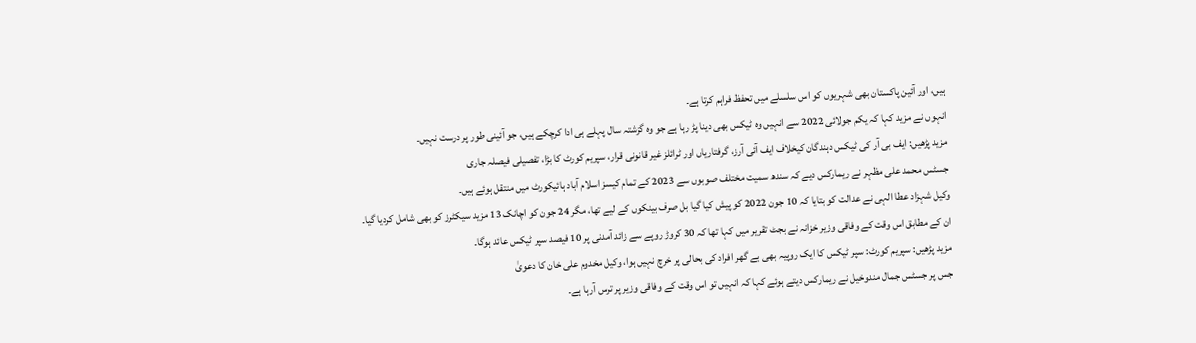ہیں، اور آئین پاکستان بھی شہریوں کو اس سلسلے میں تحفظ فراہم کرتا ہے۔
انہوں نے مزید کہا کہ یکم جولائی 2022 سے انہیں وہ ٹیکس بھی دینا پڑ رہا ہے جو وہ گزشتہ سال پہلے ہی ادا کرچکے ہیں، جو آئینی طور پر درست نہیں۔
مزید پڑھیں: ایف بی آر کی ٹیکس دہندگان کیخلاف ایف آئی آرز، گرفتاریاں اور ٹرائلز غیر قانونی قرار، سپریم کورٹ کا بڑا، تفصیلی فیصلہ جاری
جسٹس محمد علی مظہر نے ریمارکس دیے کہ سندھ سمیت مختلف صوبوں سے 2023 کے تمام کیسز اسلام آباد ہائیکورٹ میں منتقل ہوئے ہیں۔
وکیل شہزاد عطا الہی نے عدالت کو بتایا کہ 10 جون 2022 کو پیش کیا گیا بل صرف بینکوں کے لیے تھا، مگر 24 جون کو اچانک 13 مزید سیکٹرز کو بھی شامل کردیا گیا۔
ان کے مطابق اس وقت کے وفاقی وزیر خزانہ نے بجٹ تقریر میں کہا تھا کہ 30 کروڑ روپے سے زائد آمدنی پر 10 فیصد سپر ٹیکس عائد ہوگا۔
مزید پڑھیں: سپریم کورٹ: سپر ٹیکس کا ایک روپیہ بھی بے گھر افراد کی بحالی پر خرچ نہیں ہوا، وکیل مخدوم علی خان کا دعویٰ
جس پر جسٹس جمال مندوخیل نے ریمارکس دیتے ہوئے کہا کہ انہیں تو اس وقت کے وفاقی وزیر پر ترس آرہا ہے۔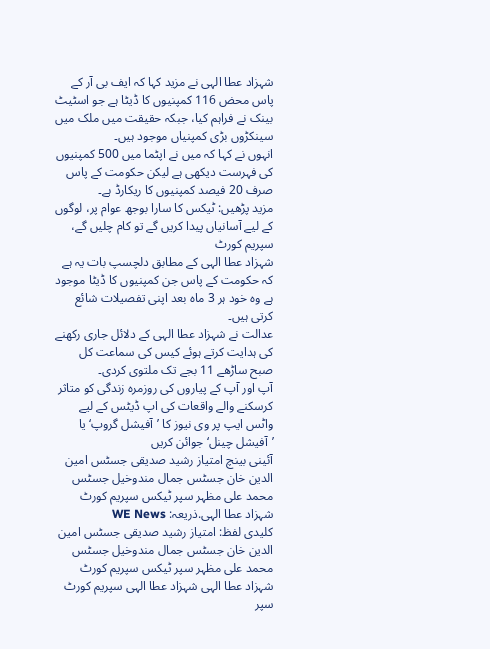شہزاد عطا الہی نے مزید کہا کہ ایف بی آر کے پاس محض 116 کمپنیوں کا ڈیٹا ہے جو اسٹیٹ بینک نے فراہم کیا، جبکہ حقیقت میں ملک میں سینکڑوں بڑی کمپنیاں موجود ہیں۔
انہوں نے کہا کہ میں نے اپٹما میں 500 کمپنیوں کی فہرست دیکھی ہے لیکن حکومت کے پاس صرف 20 فیصد کمپنیوں کا ریکارڈ ہے۔
مزید پڑھیں: ٹیکس کا سارا بوجھ عوام پر، لوگوں کے لیے آسانیاں پیدا کریں گے تو کام چلیں گے، سپریم کورٹ
شہزاد عطا الہی کے مطابق دلچسپ بات یہ ہے کہ حکومت کے پاس جن کمپنیوں کا ڈیٹا موجود ہے وہ خود ہر 3 ماہ بعد اپنی تفصیلات شائع کرتی ہیں۔
عدالت نے شہزاد عطا الہی کے دلائل جاری رکھنے کی ہدایت کرتے ہوئے کیس کی سماعت کل صبح ساڑھے 11 بجے تک ملتوی کردی۔
آپ اور آپ کے پیاروں کی روزمرہ زندگی کو متاثر کرسکنے والے واقعات کی اپ ڈیٹس کے لیے واٹس ایپ پر وی نیوز کا ’آفیشل گروپ‘ یا ’آفیشل چینل‘ جوائن کریں
آئینی بینچ امتیاز رشید صدیقی جسٹس امین الدین خان جسٹس جمال مندوخیل جسٹس محمد علی مظہر سپر ٹیکس سپریم کورٹ شہزاد عطا الہی.ذریعہ: WE News
کلیدی لفظ: امتیاز رشید صدیقی جسٹس امین الدین خان جسٹس جمال مندوخیل جسٹس محمد علی مظہر سپر ٹیکس سپریم کورٹ شہزاد عطا الہی شہزاد عطا الہی سپریم کورٹ سپر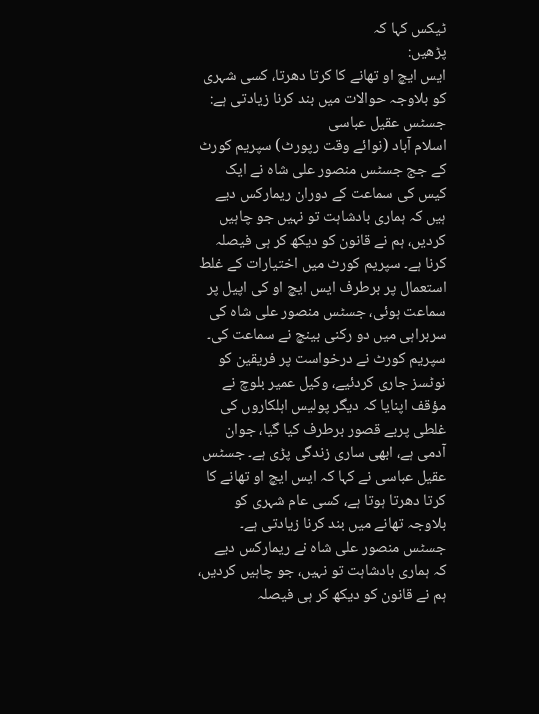ٹیکس کہا کہ
پڑھیں:
ایس ایچ او تھانے کا کرتا دھرتا، کسی شہری کو بلاوجہ حوالات میں بند کرنا زیادتی ہے: جسٹس عقیل عباسی
اسلام آباد (نوائے وقت رپورٹ) سپریم کورٹ کے جج جسٹس منصور علی شاہ نے ایک کیس کی سماعت کے دوران ریمارکس دیے ہیں کہ ہماری بادشاہت تو نہیں جو چاہیں کردیں، ہم نے قانون کو دیکھ کر ہی فیصلہ کرنا ہے۔ سپریم کورٹ میں اختیارات کے غلط استعمال پر برطرف ایس ایچ او کی اپیل پر سماعت ہوئی، جسٹس منصور علی شاہ کی سربراہی میں دو رکنی بینچ نے سماعت کی۔ سپریم کورٹ نے درخواست پر فریقین کو نوٹسز جاری کردئیے، وکیل عمیر بلوچ نے مؤقف اپنایا کہ دیگر پولیس اہلکاروں کی غلطی پربے قصور برطرف کیا گیا، جوان آدمی ہے، ابھی ساری زندگی پڑی ہے۔ جسٹس عقیل عباسی نے کہا کہ ایس ایچ او تھانے کا کرتا دھرتا ہوتا ہے، کسی عام شہری کو بلاوجہ تھانے میں بند کرنا زیادتی ہے۔ جسٹس منصور علی شاہ نے ریمارکس دیے کہ ہماری بادشاہت تو نہیں، جو چاہیں کردیں، ہم نے قانون کو دیکھ کر ہی فیصلہ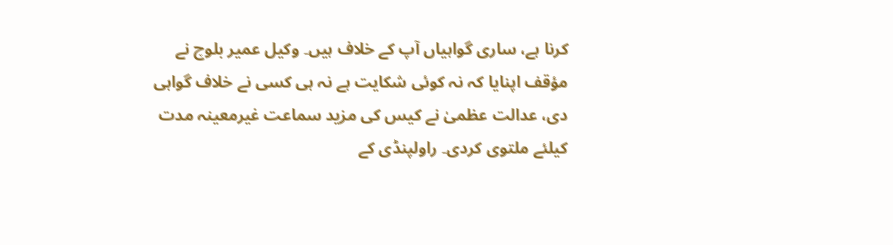کرنا ہے، ساری گواہیاں آپ کے خلاف ہیں۔ وکیل عمیر بلوچ نے مؤقف اپنایا کہ نہ کوئی شکایت ہے نہ ہی کسی نے خلاف گواہی دی، عدالت عظمیٰ نے کیس کی مزید سماعت غیرمعینہ مدت کیلئے ملتوی کردی۔ راولپنڈی کے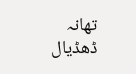تھانہ ڈھڈیال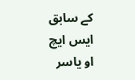کے سابق ایس ایچ او یاسر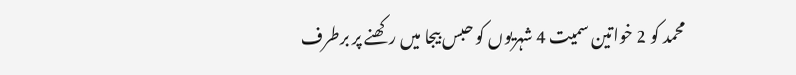محمد کو 2 خواتین سمیت 4 شہریوں کو حبس بیجا میں رکھنے پر برطرف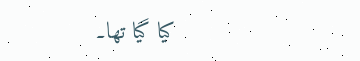کیا گیا تھا۔